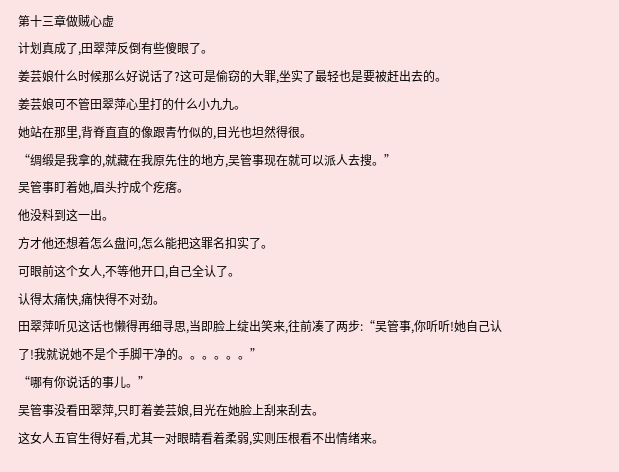第十三章做贼心虚
计划真成了,田翠萍反倒有些傻眼了。
姜芸娘什么时候那么好说话了?这可是偷窃的大罪,坐实了最轻也是要被赶出去的。
姜芸娘可不管田翠萍心里打的什么小九九。
她站在那里,背脊直直的像跟青竹似的,目光也坦然得很。
“绸缎是我拿的,就藏在我原先住的地方,吴管事现在就可以派人去搜。”
吴管事盯着她,眉头拧成个疙瘩。
他没料到这一出。
方才他还想着怎么盘问,怎么能把这罪名扣实了。
可眼前这个女人,不等他开口,自己全认了。
认得太痛快,痛快得不对劲。
田翠萍听见这话也懒得再细寻思,当即脸上绽出笑来,往前凑了两步:“吴管事,你听听!她自己认了!我就说她不是个手脚干净的。。。。。。”
“哪有你说话的事儿。”
吴管事没看田翠萍,只盯着姜芸娘,目光在她脸上刮来刮去。
这女人五官生得好看,尤其一对眼睛看着柔弱,实则压根看不出情绪来。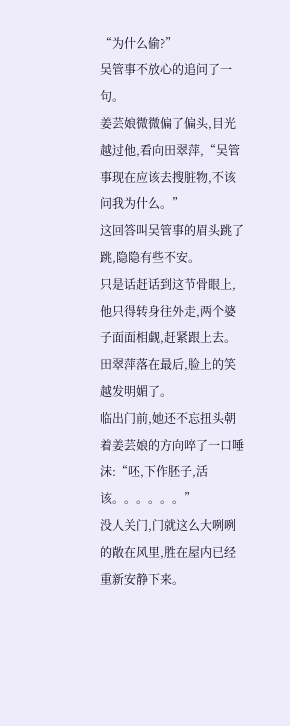“为什么偷?”
吴管事不放心的追问了一句。
姜芸娘微微偏了偏头,目光越过他,看向田翠萍,“吴管事现在应该去搜脏物,不该问我为什么。”
这回答叫吴管事的眉头跳了跳,隐隐有些不安。
只是话赶话到这节骨眼上,他只得转身往外走,两个婆子面面相觑,赶紧跟上去。
田翠萍落在最后,脸上的笑越发明媚了。
临出门前,她还不忘扭头朝着姜芸娘的方向啐了一口唾沫:“呸,下作胚子,活该。。。。。。”
没人关门,门就这么大咧咧的敞在风里,胜在屋内已经重新安静下来。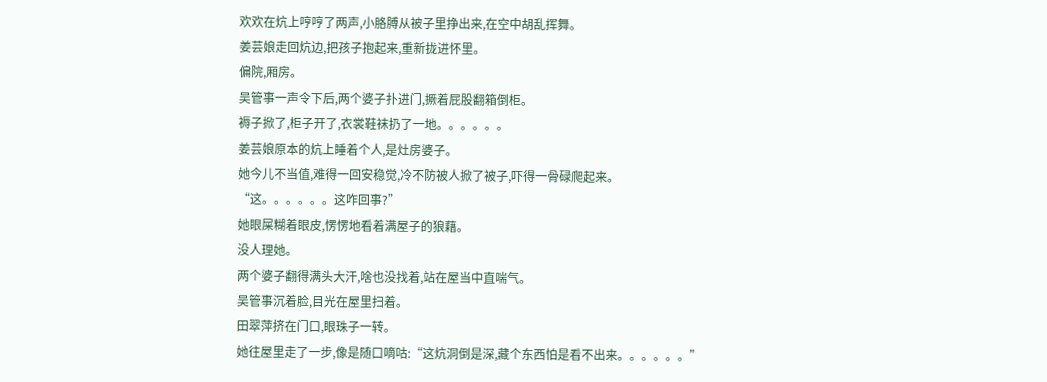欢欢在炕上哼哼了两声,小胳膊从被子里挣出来,在空中胡乱挥舞。
姜芸娘走回炕边,把孩子抱起来,重新拢进怀里。
偏院,厢房。
吴管事一声令下后,两个婆子扑进门,撅着屁股翻箱倒柜。
褥子掀了,柜子开了,衣裳鞋袜扔了一地。。。。。。
姜芸娘原本的炕上睡着个人,是灶房婆子。
她今儿不当值,难得一回安稳觉,冷不防被人掀了被子,吓得一骨碌爬起来。
“这。。。。。。这咋回事?”
她眼屎糊着眼皮,愣愣地看着满屋子的狼藉。
没人理她。
两个婆子翻得满头大汗,啥也没找着,站在屋当中直喘气。
吴管事沉着脸,目光在屋里扫着。
田翠萍挤在门口,眼珠子一转。
她往屋里走了一步,像是随口嘀咕:“这炕洞倒是深,藏个东西怕是看不出来。。。。。。”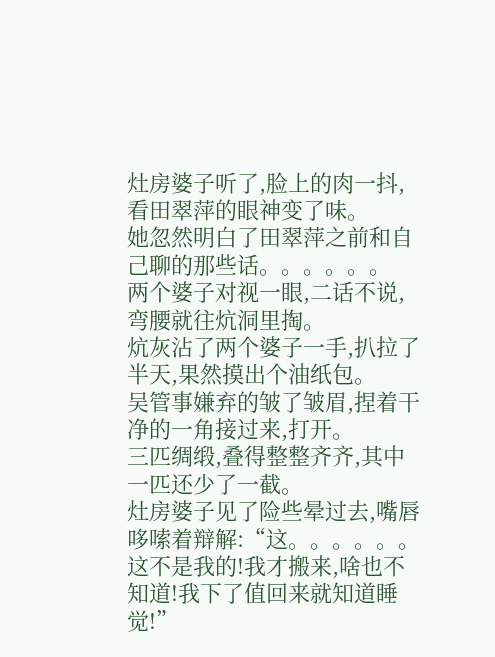灶房婆子听了,脸上的肉一抖,看田翠萍的眼神变了味。
她忽然明白了田翠萍之前和自己聊的那些话。。。。。。
两个婆子对视一眼,二话不说,弯腰就往炕洞里掏。
炕灰沾了两个婆子一手,扒拉了半天,果然摸出个油纸包。
吴管事嫌弃的皱了皱眉,捏着干净的一角接过来,打开。
三匹绸缎,叠得整整齐齐,其中一匹还少了一截。
灶房婆子见了险些晕过去,嘴唇哆嗦着辩解:“这。。。。。。这不是我的!我才搬来,啥也不知道!我下了值回来就知道睡觉!”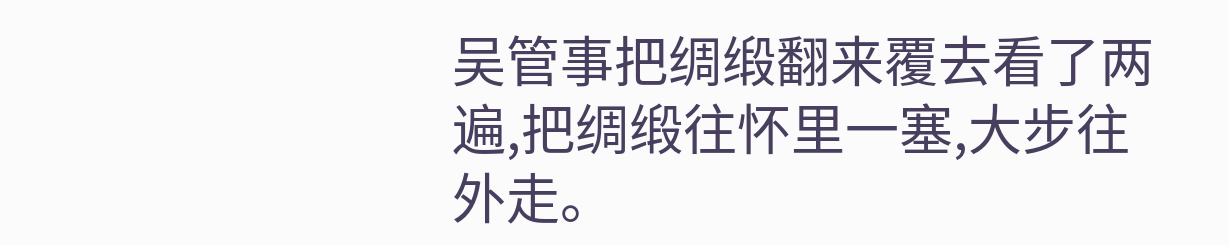吴管事把绸缎翻来覆去看了两遍,把绸缎往怀里一塞,大步往外走。